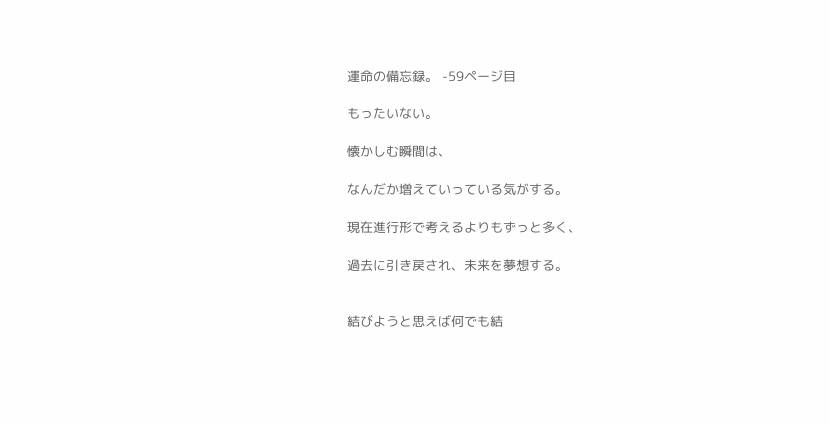運命の備忘録。 -59ページ目

もったいない。

懐かしむ瞬間は、

なんだか増えていっている気がする。

現在進行形で考えるよりもずっと多く、

過去に引き戻され、未来を夢想する。


結びようと思えば何でも結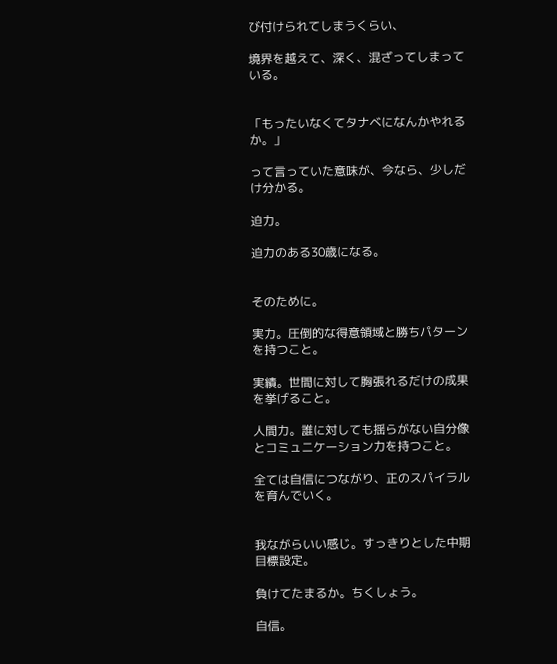び付けられてしまうくらい、

境界を越えて、深く、混ざってしまっている。


「もったいなくてタナベになんかやれるか。」

って言っていた意味が、今なら、少しだけ分かる。

迫力。

迫力のある30歳になる。


そのために。

実力。圧倒的な得意領域と勝ちパターンを持つこと。

実績。世間に対して胸張れるだけの成果を挙げること。

人間力。誰に対しても揺らがない自分像とコミュニケーション力を持つこと。

全ては自信につながり、正のスパイラルを育んでいく。


我ながらいい感じ。すっきりとした中期目標設定。

負けてたまるか。ちくしょう。

自信。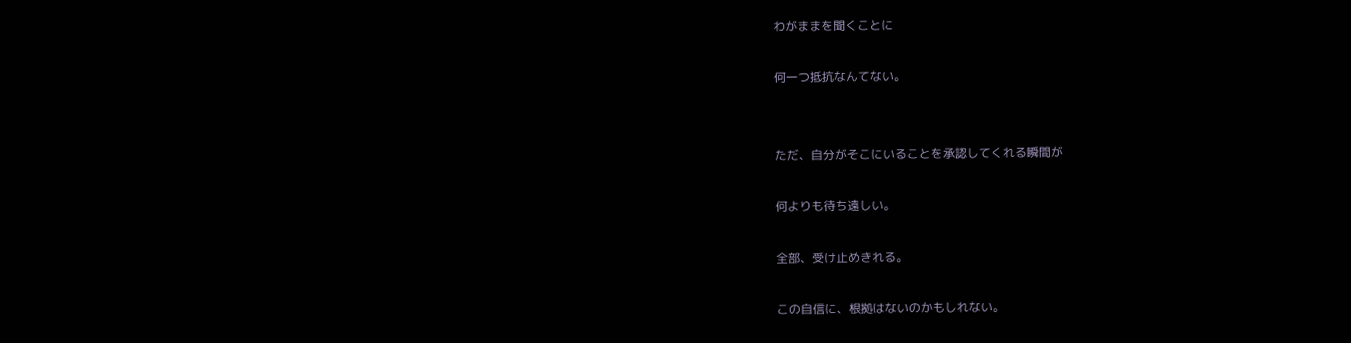わがままを聞くことに

何一つ抵抗なんてない。


ただ、自分がそこにいることを承認してくれる瞬間が

何よりも待ち遠しい。

全部、受け止めきれる。

この自信に、根拠はないのかもしれない。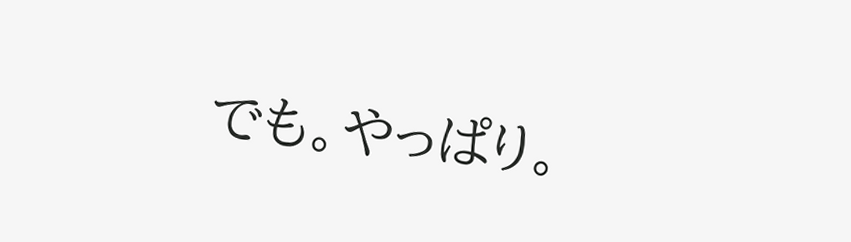でも。やっぱり。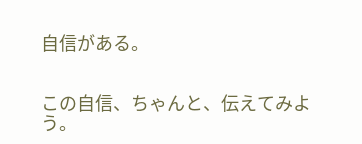自信がある。


この自信、ちゃんと、伝えてみよう。